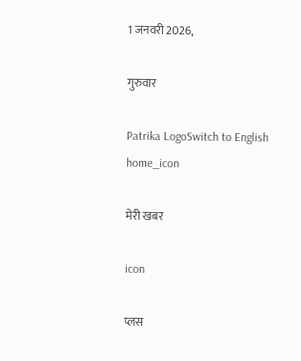1 जनवरी 2026,

गुरुवार

Patrika LogoSwitch to English
home_icon

मेरी खबर

icon

प्लस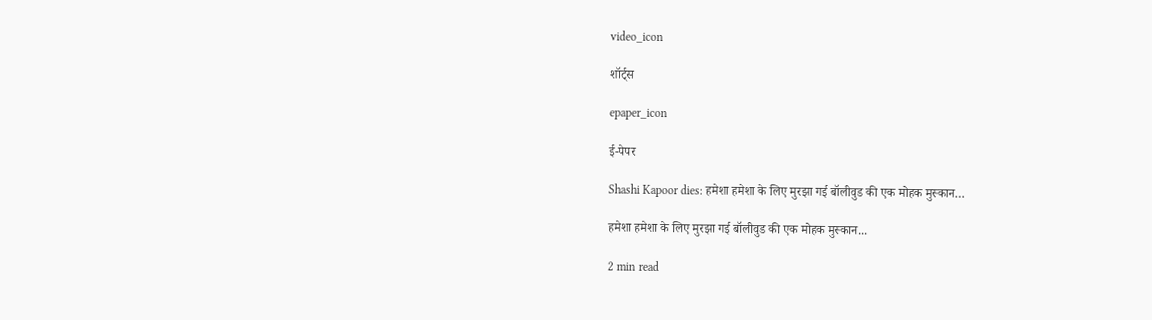video_icon

शॉर्ट्स

epaper_icon

ई-पेपर

Shashi Kapoor dies: हमेशा हमेशा के लिए मुरझा गई बॉलीवुड की एक मोहक मुस्कान…

हमेशा हमेशा के लिए मुरझा गई बॉलीवुड की एक मोहक मुस्कान...

2 min read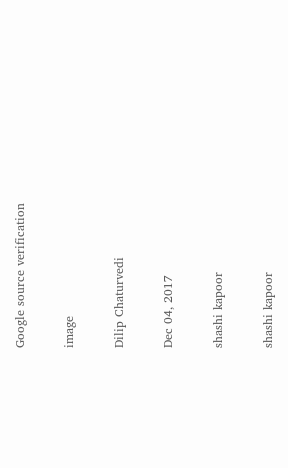Google source verification

image

Dilip Chaturvedi

Dec 04, 2017

shashi kapoor

shashi kapoor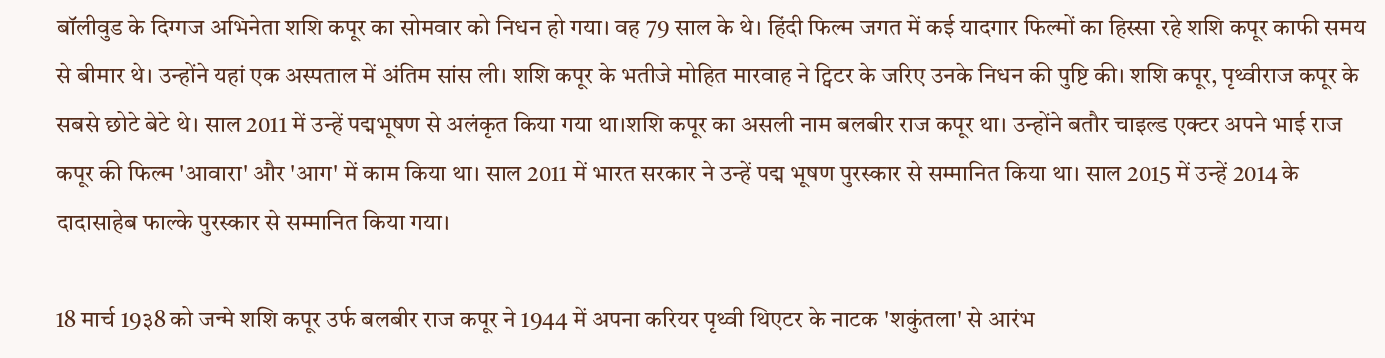बॉलीवुड के दिग्गज अभिनेता शशि कपूर का सोमवार को निधन हो गया। वह 79 साल के थे। हिंदी फिल्म जगत में कई यादगार फिल्मों का हिस्सा रहे शशि कपूर काफी समय से बीमार थे। उन्होंने यहां एक अस्पताल में अंतिम सांस ली। शशि कपूर के भतीजे मोहित मारवाह ने ट्विटर के जरिए उनके निधन की पुष्टि की। शशि कपूर, पृथ्वीराज कपूर के सबसे छोटे बेटे थे। साल 2011 में उन्हें पद्मभूषण से अलंकृत किया गया था।शशि कपूर का असली नाम बलबीर राज कपूर था। उन्होंने बतौर चाइल्ड एक्टर अपने भाई राज कपूर की फिल्म 'आवारा' और 'आग' में काम किया था। साल 2011 में भारत सरकार ने उन्हें पद्म भूषण पुरस्कार से सम्मानित किया था। साल 2015 में उन्हें 2014 के दादासाहेब फाल्के पुरस्कार से सम्मानित किया गया।

18 मार्च 19३8 को जन्मे शशि कपूर उर्फ बलबीर राज कपूर ने 1944 में अपना करियर पृथ्वी थिएटर के नाटक 'शकुंतला' से आरंभ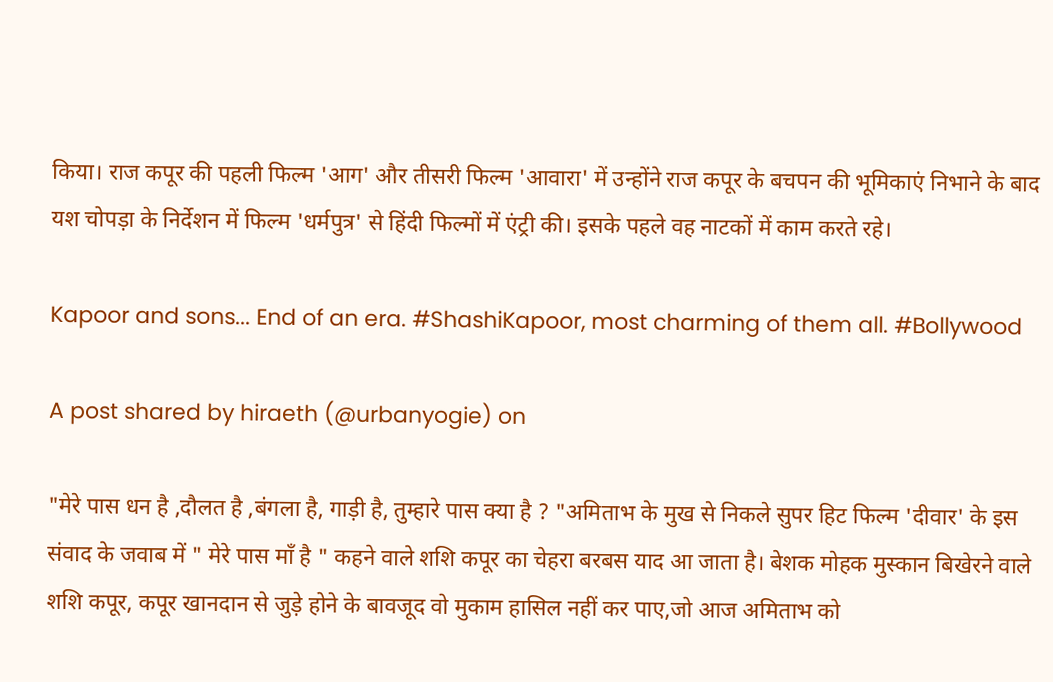किया। राज कपूर की पहली फिल्म 'आग' और तीसरी फिल्म 'आवारा' में उन्होंने राज कपूर के बचपन की भूमिकाएं निभाने के बाद यश चोपड़ा के निर्देशन में फिल्म 'धर्मपुत्र' से हिंदी फिल्मों में एंट्री की। इसके पहले वह नाटकों में काम करते रहे।

Kapoor and sons... End of an era. #ShashiKapoor, most charming of them all. #Bollywood

A post shared by hiraeth (@urbanyogie) on

"मेरे पास धन है ,दौलत है ,बंगला है, गाड़ी है, तुम्हारे पास क्या है ? "अमिताभ के मुख से निकले सुपर हिट फिल्म 'दीवार' के इस संवाद के जवाब में " मेरे पास माँ है " कहने वाले शशि कपूर का चेहरा बरबस याद आ जाता है। बेशक मोहक मुस्कान बिखेरने वाले शशि कपूर, कपूर खानदान से जुड़े होने के बावजूद वो मुकाम हासिल नहीं कर पाए,जो आज अमिताभ को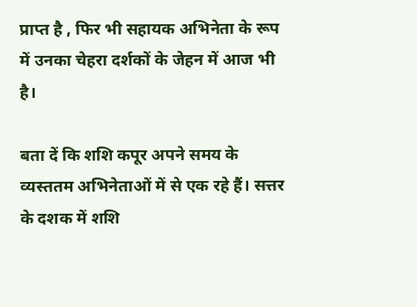प्राप्त है , फिर भी सहायक अभिनेता के रूप में उनका चेहरा दर्शकों के जेहन में आज भी है।

बता दें कि शशि कपूर अपने समय के व्यस्ततम अभिनेताओं में से एक रहे हैं। सत्तर के दशक में शशि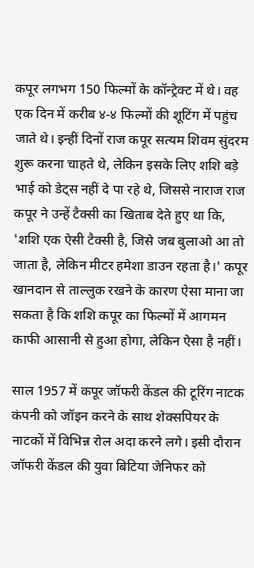कपूर लगभग 150 फिल्मों के कॉन्ट्रेक्ट में थे। वह एक दिन में करीब ४-४ फिल्मों की शूटिंग में पहुंच जाते थे। इन्हीं दिनों राज कपूर सत्यम शिवम सुंदरम शुरू करना चाहते थे, लेकिन इसके लिए शशि बड़े भाई को डेट्स नहीं दे पा रहे थे, जिससे नाराज राज कपूर ने उन्हें टैक्सी का खिताब देते हुए था कि, 'शशि एक ऐसी टैक्सी है, जिसे जब बुलाओ आ तो जाता है, लेकिन मीटर हमेशा डाउन रहता है।' कपूर खानदान से ताल्लुक रखने के कारण ऐसा माना जा सकता है कि शशि कपूर का फिल्मों में आगमन काफी आसानी से हुआ होगा, लेकिन ऐसा है नहीं।

साल 1957 में कपूर जॉफरी केंडल की टूरिंग नाटक कंपनी को जॉइन करने के साथ शेक्सपियर के नाटकों में विभिन्न रोल अदा करने लगे। इसी दौरान जॉफरी केंडल की युवा बिटिया जेनिफर को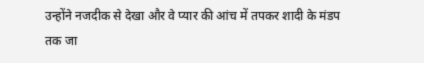उन्होंने नजदीक से देखा और वे प्यार की आंच में तपकर शादी के मंडप तक जा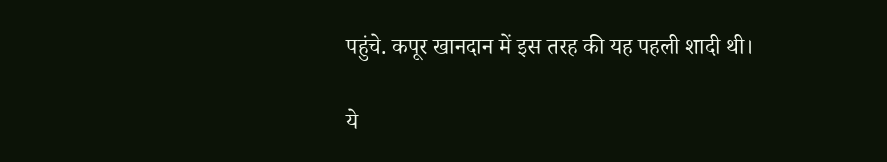पहुंचे. कपूर खानदान में इस तरह की यह पहली शादी थी।

ये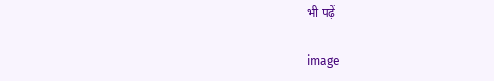भी पढ़ें

image